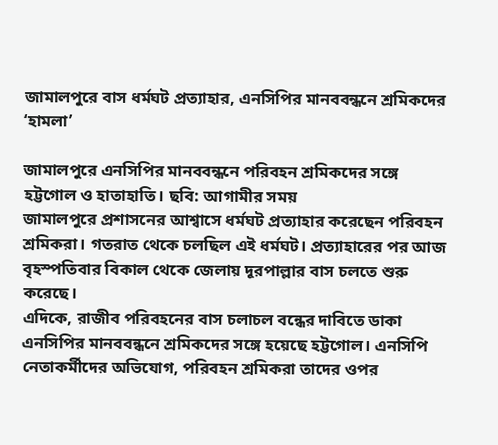জামালপুরে বাস ধর্মঘট প্রত্যাহার, এনসিপির মানববন্ধনে শ্রমিকদের ‘হামলা’

জামালপুরে এনসিপির মানববন্ধনে পরিবহন শ্রমিকদের সঙ্গে হট্টগোল ও হাতাহাতি। ছবি: আগামীর সময়
জামালপুরে প্রশাসনের আশ্বাসে ধর্মঘট প্রত্যাহার করেছেন পরিবহন শ্রমিকরা। গতরাত থেকে চলছিল এই ধর্মঘট। প্রত্যাহারের পর আজ বৃহস্পতিবার বিকাল থেকে জেলায় দূরপাল্লার বাস চলতে শুরু করেছে।
এদিকে, রাজীব পরিবহনের বাস চলাচল বন্ধের দাবিতে ডাকা এনসিপির মানববন্ধনে শ্রমিকদের সঙ্গে হয়েছে হট্টগোল। এনসিপি নেতাকর্মীদের অভিযোগ, পরিবহন শ্রমিকরা তাদের ওপর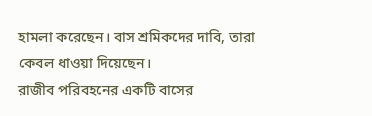হামলা করেছেন। বাস শ্রমিকদের দাবি, তারা কেবল ধাওয়া দিয়েছেন।
রাজীব পরিবহনের একটি বাসের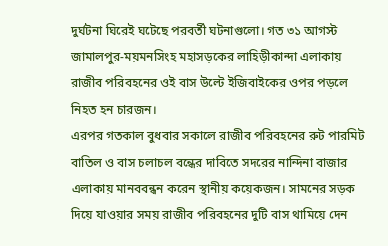দুর্ঘটনা ঘিরেই ঘটেছে পরবর্তী ঘটনাগুলো। গত ৩১ আগস্ট জামালপুর-ময়মনসিংহ মহাসড়কের লাহিড়ীকান্দা এলাকায় রাজীব পরিবহনের ওই বাস উল্টে ইজিবাইকের ওপর পড়লে নিহত হন চারজন।
এরপর গতকাল বুধবার সকালে রাজীব পরিবহনের রুট পারমিট বাতিল ও বাস চলাচল বন্ধের দাবিতে সদরের নান্দিনা বাজার এলাকায় মানববন্ধন করেন স্থানীয় কয়েকজন। সামনের সড়ক দিয়ে যাওয়ার সময় রাজীব পরিবহনের দুটি বাস থামিয়ে দেন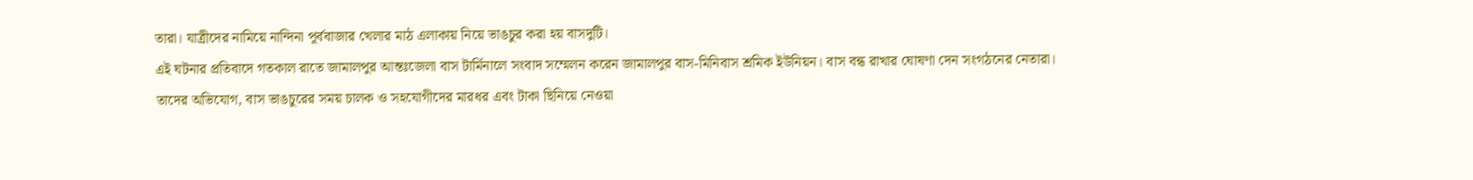তারা। যাত্রীদের নামিয়ে নান্দিনা পূর্ববাজার খেলার মাঠ এলাকায় নিয়ে ভাঙচুর করা হয় বাসদুটি।
এই ঘটনার প্রতিবাদে গতকাল রাতে জামালপুর আন্তঃজেলা বাস টার্মিনালে সংবাদ সম্মেলন করেন জামালপুর বাস-মিনিবাস শ্রমিক ইউনিয়ন। বাস বন্ধ রাখার ঘোষণা দেন সংগঠনের নেতারা।
তাদের অভিযোগ, বাস ভাঙচুরের সময় চালক ও সহযোগীদের মারধর এবং টাকা ছিনিয়ে নেওয়া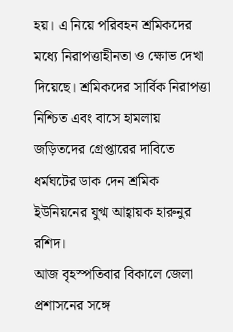হয়। এ নিয়ে পরিবহন শ্রমিকদের মধ্যে নিরাপত্তাহীনতা ও ক্ষোভ দেখা দিয়েছে। শ্রমিকদের সার্বিক নিরাপত্তা নিশ্চিত এবং বাসে হামলায় জড়িতদের গ্রেপ্তারের দাবিতে ধর্মঘটের ডাক দেন শ্রমিক ইউনিয়নের যুগ্ম আহ্বায়ক হারুনুর রশিদ।
আজ বৃহস্পতিবার বিকালে জেলা প্রশাসনের সঙ্গে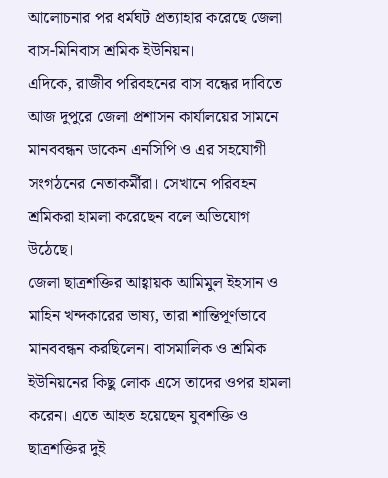আলোচনার পর ধর্মঘট প্রত্যাহার করেছে জেলা বাস-মিনিবাস শ্রমিক ইউনিয়ন।
এদিকে, রাজীব পরিবহনের বাস বন্ধের দাবিতে আজ দুপুরে জেলা প্রশাসন কার্যালয়ের সামনে মানববন্ধন ডাকেন এনসিপি ও এর সহযোগী সংগঠনের নেতাকর্মীরা। সেখানে পরিবহন শ্রমিকরা হামলা করেছেন বলে অভিযোগ উঠেছে।
জেলা ছাত্রশক্তির আহ্বায়ক আমিমুল ইহসান ও মাহিন খন্দকারের ভাষ্য, তারা শান্তিপূর্ণভাবে মানববন্ধন করছিলেন। বাসমালিক ও শ্রমিক ইউনিয়নের কিছু লোক এসে তাদের ওপর হামলা করেন। এতে আহত হয়েছেন যুবশক্তি ও ছাত্রশক্তির দুই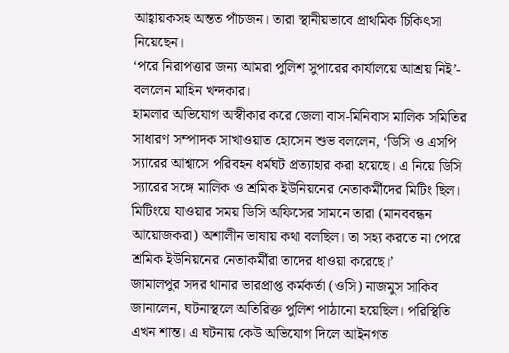আহ্বায়কসহ অন্তত পাঁচজন। তারা স্থানীয়ভাবে প্রাথমিক চিকিৎসা নিয়েছেন।
‘পরে নিরাপত্তার জন্য আমরা পুলিশ সুপারের কার্যালয়ে আশ্রয় নিই’- বললেন মাহিন খন্দকার।
হামলার অভিযোগ অস্বীকার করে জেলা বাস-মিনিবাস মালিক সমিতির সাধারণ সম্পাদক সাখাওয়াত হোসেন শুভ বললেন, ‘ডিসি ও এসপি স্যারের আশ্বাসে পরিবহন ধর্মঘট প্রত্যাহার করা হয়েছে। এ নিয়ে ডিসি স্যারের সঙ্গে মালিক ও শ্রমিক ইউনিয়নের নেতাকর্মীদের মিটিং ছিল। মিটিংয়ে যাওয়ার সময় ডিসি অফিসের সামনে তারা (মানববন্ধন আয়োজকরা) অশালীন ভাষায় কথা বলছিল। তা সহ্য করতে না পেরে শ্রমিক ইউনিয়নের নেতাকর্মীরা তাদের ধাওয়া করেছে।’
জামালপুর সদর থানার ভারপ্রাপ্ত কর্মকর্তা (ওসি) নাজমুস সাকিব জানালেন, ঘটনাস্থলে অতিরিক্ত পুলিশ পাঠানো হয়েছিল। পরিস্থিতি এখন শান্ত। এ ঘটনায় কেউ অভিযোগ দিলে আইনগত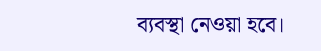ব্যবস্থা নেওয়া হবে।